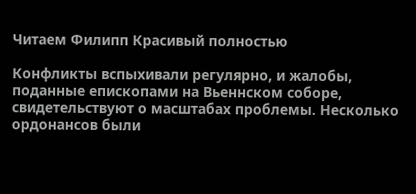Читаем Филипп Красивый полностью

Конфликты вспыхивали регулярно, и жалобы, поданные епископами на Вьеннском соборе, свидетельствуют о масштабах проблемы. Несколько ордонансов были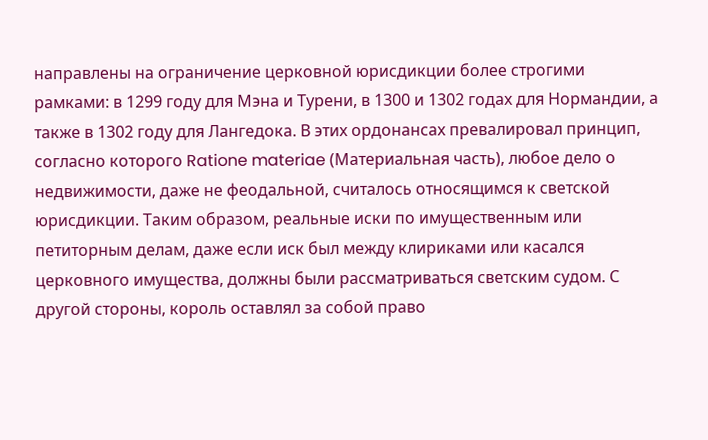направлены на ограничение церковной юрисдикции более строгими рамками: в 1299 году для Мэна и Турени, в 1300 и 1302 годах для Нормандии, а также в 1302 году для Лангедока. В этих ордонансах превалировал принцип, согласно которого Ratione materiae (Материальная часть), любое дело о недвижимости, даже не феодальной, считалось относящимся к светской юрисдикции. Таким образом, реальные иски по имущественным или петиторным делам, даже если иск был между клириками или касался церковного имущества, должны были рассматриваться светским судом. С другой стороны, король оставлял за собой право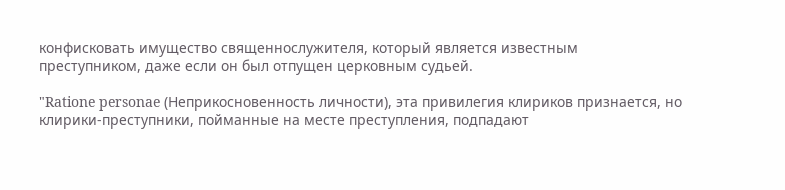конфисковать имущество священнослужителя, который является известным преступником, даже если он был отпущен церковным судьей.

"Ratione personae (Неприкосновенность личности), эта привилегия клириков признается, но клирики-преступники, пойманные на месте преступления, подпадают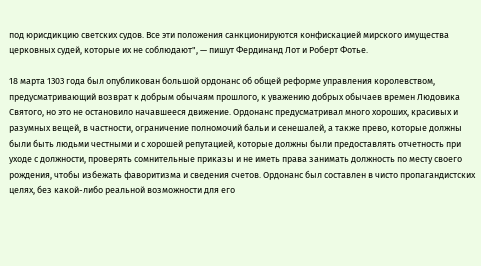под юрисдикцию светских судов. Все эти положения санкционируются конфискацией мирского имущества церковных судей, которые их не соблюдают", — пишут Фердинанд Лот и Роберт Фотье.

18 марта 1303 года был опубликован большой ордонанс об общей реформе управления королевством, предусматривающий возврат к добрым обычаям прошлого, к уважению добрых обычаев времен Людовика Святого, но это не остановило начавшееся движение. Ордонанс предусматривал много хороших, красивых и разумных вещей, в частности, ограничение полномочий бальи и сенешалей, а также прево, которые должны были быть людьми честными и с хорошей репутацией, которые должны были предоставлять отчетность при уходе с должности, проверять сомнительные приказы и не иметь права занимать должность по месту своего рождения, чтобы избежать фаворитизма и сведения счетов. Ордонанс был составлен в чисто пропагандистских целях, без какой-либо реальной возможности для его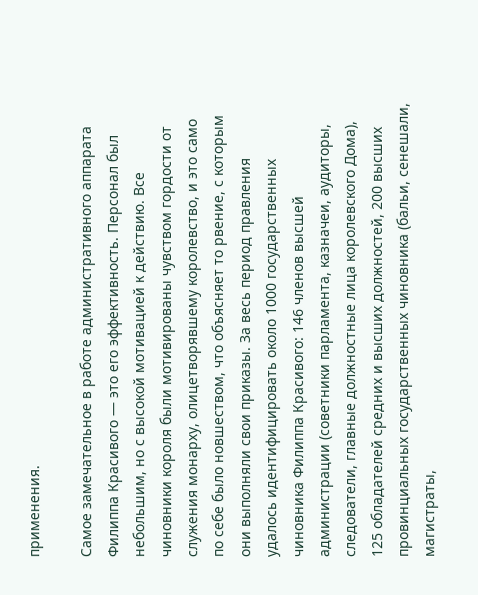применения.

Самое замечательное в работе административного аппарата Филиппа Красивого — это его эффективность. Персонал был небольшим, но с высокой мотивацией к действию. Все чиновники короля были мотивированы чувством гордости от служения монарху, олицетворявшему королевство, и это само по себе было новшеством, что объясняет то рвение, с которым они выполняли свои приказы. За весь период правления удалось идентифицировать около 1000 государственных чиновника Филиппа Красивого: 146 членов высшей администрации (советники парламента, казначеи, аудиторы, следователи, главные должностные лица королевского Дома), 125 обладателей средних и высших должностей, 200 высших провинциальных государственных чиновника (бальи, сенешали, магистраты,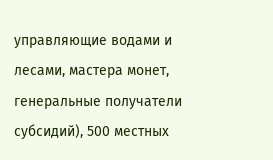управляющие водами и лесами, мастера монет, генеральные получатели субсидий), 500 местных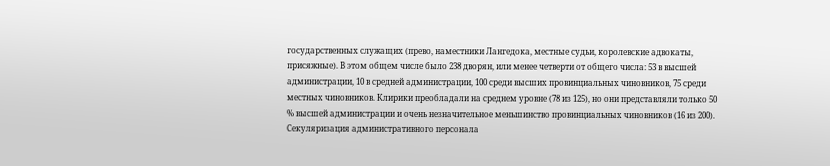государственных служащих (прево, наместники Лангедока, местные судьи, королевские адвокаты, присяжные). В этом общем числе было 238 дворян, или менее четверти от общего числа: 53 в высшей администрации, 10 в средней администрации, 100 среди высших провинциальных чиновников, 75 среди местных чиновников. Клирики преобладали на среднем уровне (78 из 125), но они представляли только 50 % высшей администрации и очень незначительное меньшинство провинциальных чиновников (16 из 200). Секуляризация административного персонала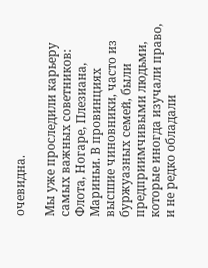очевидна.

Мы уже проследили карьеру самых важных советников: Флота, Ногаре, Плезиана, Мариньи. В провинциях высшие чиновники, часто из буржуазных семей, были предприимчивыми людьми, которые иногда изучали право, и не редко обладали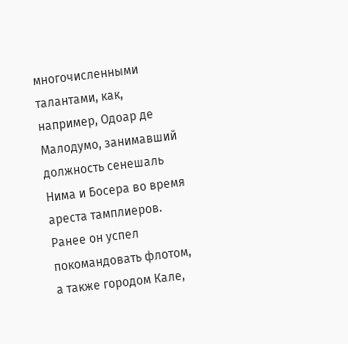многочисленными талантами, как, например, Одоар де Малодумо, занимавший должность сенешаль Нима и Босера во время ареста тамплиеров. Ранее он успел покомандовать флотом, а также городом Кале,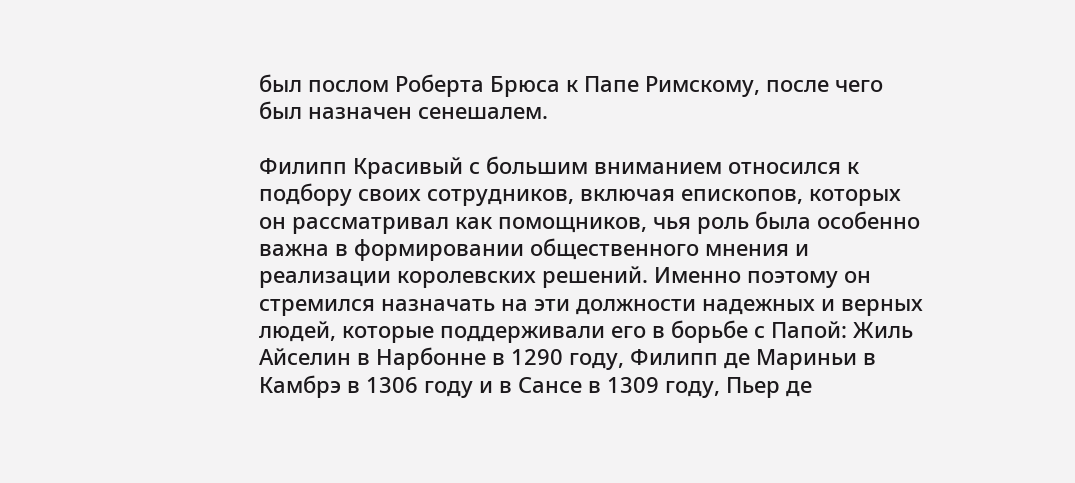был послом Роберта Брюса к Папе Римскому, после чего был назначен сенешалем.

Филипп Красивый с большим вниманием относился к подбору своих сотрудников, включая епископов, которых он рассматривал как помощников, чья роль была особенно важна в формировании общественного мнения и реализации королевских решений. Именно поэтому он стремился назначать на эти должности надежных и верных людей, которые поддерживали его в борьбе с Папой: Жиль Айселин в Нарбонне в 1290 году, Филипп де Мариньи в Камбрэ в 1306 году и в Сансе в 1309 году, Пьер де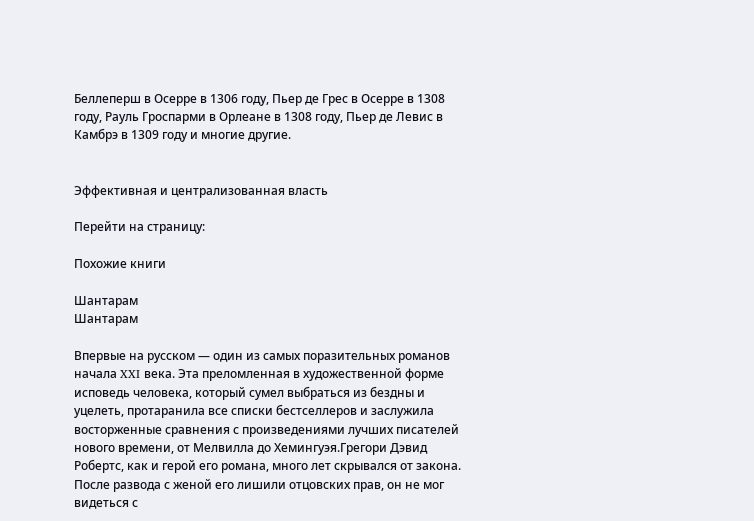Беллеперш в Осерре в 1306 году, Пьер де Грес в Осерре в 1308 году, Рауль Гроспарми в Орлеане в 1308 году, Пьер де Левис в Камбрэ в 1309 году и многие другие.


Эффективная и централизованная власть

Перейти на страницу:

Похожие книги

Шантарам
Шантарам

Впервые на русском — один из самых поразительных романов начала XXI века. Эта преломленная в художественной форме исповедь человека, который сумел выбраться из бездны и уцелеть, протаранила все списки бестселлеров и заслужила восторженные сравнения с произведениями лучших писателей нового времени, от Мелвилла до Хемингуэя.Грегори Дэвид Робертс, как и герой его романа, много лет скрывался от закона. После развода с женой его лишили отцовских прав, он не мог видеться с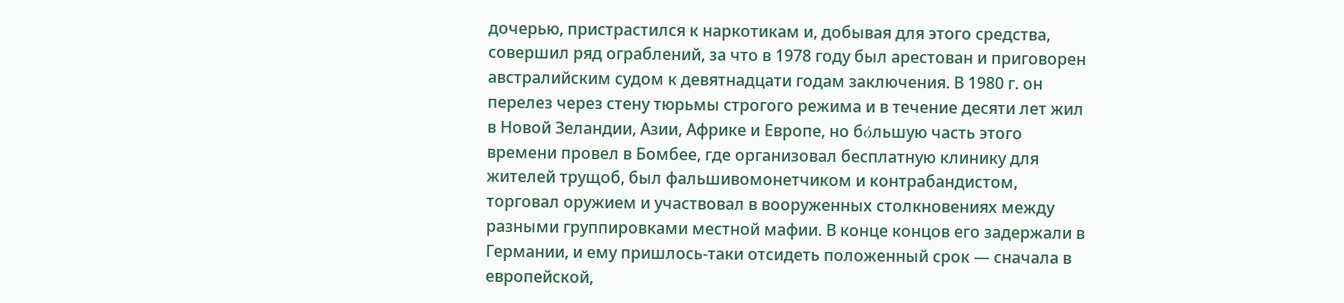дочерью, пристрастился к наркотикам и, добывая для этого средства, совершил ряд ограблений, за что в 1978 году был арестован и приговорен австралийским судом к девятнадцати годам заключения. В 1980 г. он перелез через стену тюрьмы строгого режима и в течение десяти лет жил в Новой Зеландии, Азии, Африке и Европе, но бόльшую часть этого времени провел в Бомбее, где организовал бесплатную клинику для жителей трущоб, был фальшивомонетчиком и контрабандистом, торговал оружием и участвовал в вооруженных столкновениях между разными группировками местной мафии. В конце концов его задержали в Германии, и ему пришлось-таки отсидеть положенный срок — сначала в европейской,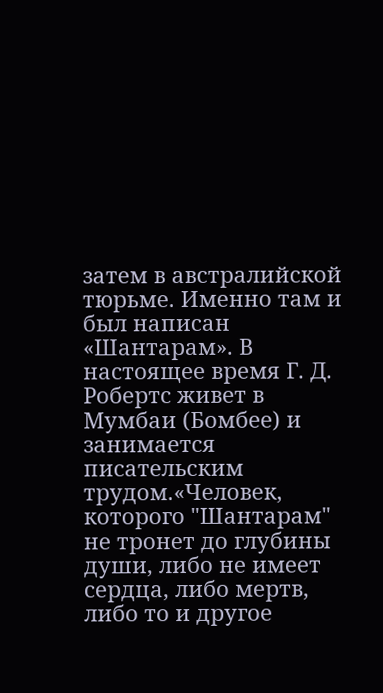затем в австралийской тюрьме. Именно там и был написан «Шантарам». В настоящее время Г. Д. Робертс живет в Мумбаи (Бомбее) и занимается писательским трудом.«Человек, которого "Шантарам" не тронет до глубины души, либо не имеет сердца, либо мертв, либо то и другое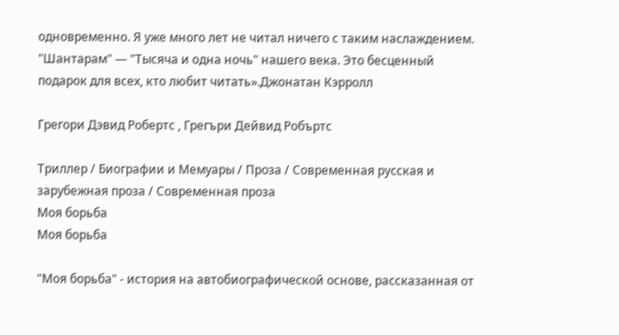одновременно. Я уже много лет не читал ничего с таким наслаждением. "Шантарам" — "Тысяча и одна ночь" нашего века. Это бесценный подарок для всех, кто любит читать».Джонатан Кэрролл

Грегори Дэвид Робертс , Грегъри Дейвид Робъртс

Триллер / Биографии и Мемуары / Проза / Современная русская и зарубежная проза / Современная проза
Моя борьба
Моя борьба

"Моя борьба" - история на автобиографической основе, рассказанная от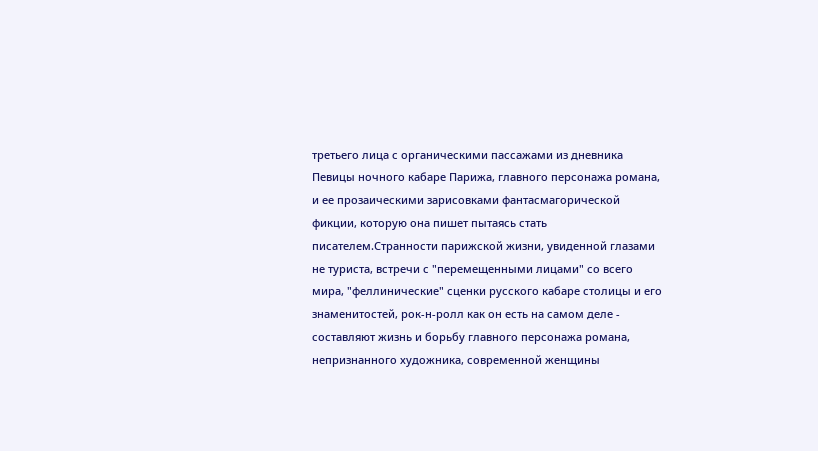третьего лица с органическими пассажами из дневника Певицы ночного кабаре Парижа, главного персонажа романа, и ее прозаическими зарисовками фантасмагорической фикции, которую она пишет пытаясь стать писателем.Странности парижской жизни, увиденной глазами не туриста, встречи с "перемещенными лицами" со всего мира, "феллинические" сценки русского кабаре столицы и его знаменитостей, рок-н-ролл как он есть на самом деле - составляют жизнь и борьбу главного персонажа романа, непризнанного художника, современной женщины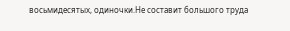восьмидесятых, одиночки.Не составит большого труда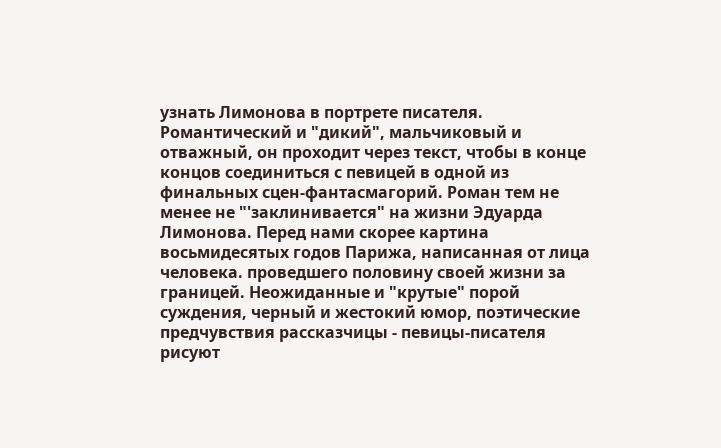узнать Лимонова в портрете писателя. Романтический и "дикий", мальчиковый и отважный, он проходит через текст, чтобы в конце концов соединиться с певицей в одной из финальных сцен-фантасмагорий. Роман тем не менее не "'заклинивается" на жизни Эдуарда Лимонова. Перед нами скорее картина восьмидесятых годов Парижа, написанная от лица человека. проведшего половину своей жизни за границей. Неожиданные и "крутые" порой суждения, черный и жестокий юмор, поэтические предчувствия рассказчицы - певицы-писателя рисуют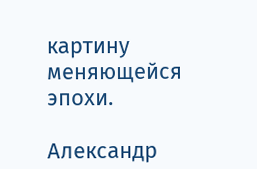картину меняющейся эпохи.

Александр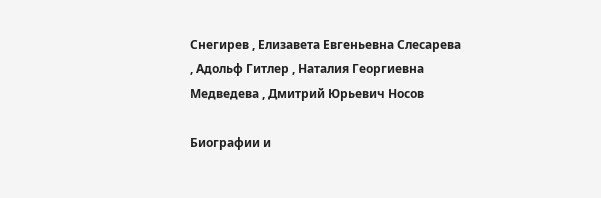Снегирев , Елизавета Евгеньевна Слесарева , Адольф Гитлер , Наталия Георгиевна Медведева , Дмитрий Юрьевич Носов

Биографии и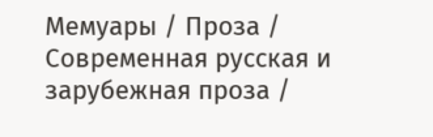Мемуары / Проза / Современная русская и зарубежная проза /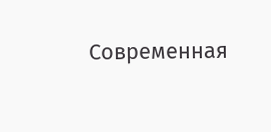Современная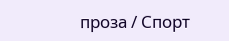проза / Спорт